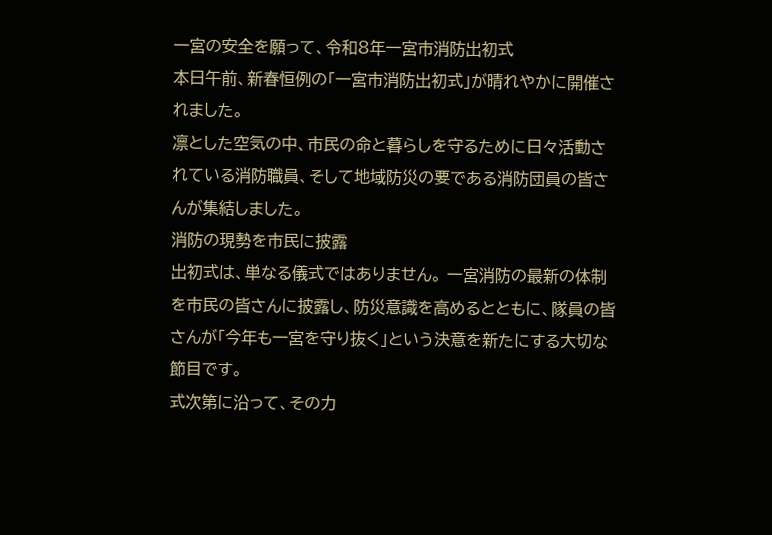一宮の安全を願って、令和8年一宮市消防出初式
本日午前、新春恒例の「一宮市消防出初式」が晴れやかに開催されました。
凛とした空気の中、市民の命と暮らしを守るために日々活動されている消防職員、そして地域防災の要である消防団員の皆さんが集結しました。
消防の現勢を市民に披露
出初式は、単なる儀式ではありません。 一宮消防の最新の体制を市民の皆さんに披露し、防災意識を高めるとともに、隊員の皆さんが「今年も一宮を守り抜く」という決意を新たにする大切な節目です。
式次第に沿って、その力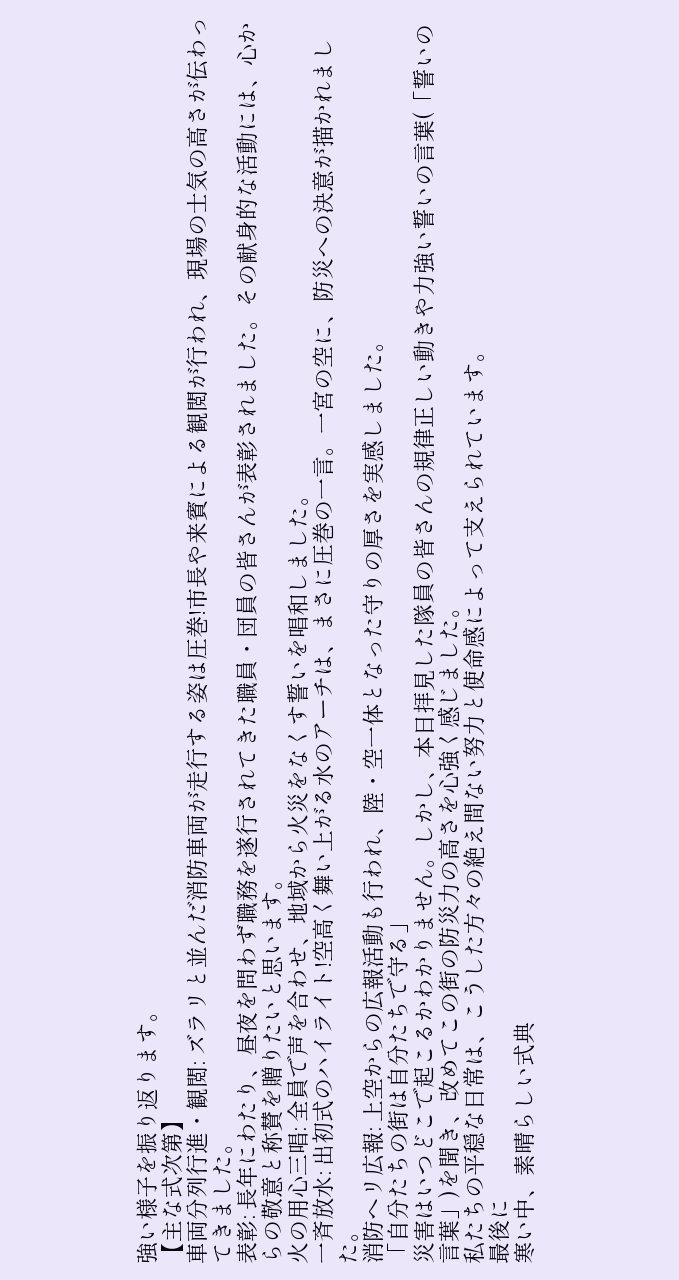強い様子を振り返ります。
【主な式次第】
車両分列行進・観閲: ズラリと並んだ消防車両が走行する姿は圧巻!市長や来賓による観閲が行われ、現場の士気の高さが伝わってきました。
表彰: 長年にわたり、昼夜を問わず職務を遂行されてきた職員・団員の皆さんが表彰されました。その献身的な活動には、心からの敬意と称賛を贈りたいと思います。
火の用心三唱: 全員で声を合わせ、地域から火災をなくす誓いを唱和しました。
一斉放水: 出初式のハイライト!空高く舞い上がる水のアーチは、まさに圧巻の一言。一宮の空に、防災への決意が描かれました。
消防ヘリ広報: 上空からの広報活動も行われ、陸・空一体となった守りの厚さを実感しました。
「自分たちの街は自分たちで守る」
災害はいつどこで起こるかわかりません。しかし、本日拝見した隊員の皆さんの規律正しい動きや力強い誓いの言葉(「誓いの言葉」)を聞き、改めてこの街の防災力の高さを心強く感じました。
私たちの平穏な日常は、こうした方々の絶え間ない努力と使命感によって支えられています。
最後に
寒い中、素晴らしい式典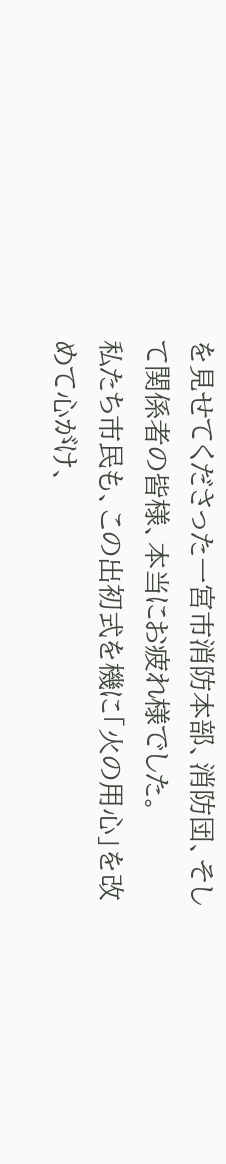を見せてくださった一宮市消防本部、消防団、そして関係者の皆様、本当にお疲れ様でした。
私たち市民も、この出初式を機に「火の用心」を改めて心がけ、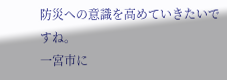防災への意識を高めていきたいですね。
一宮市に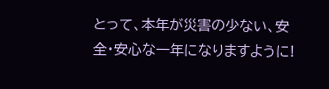とって、本年が災害の少ない、安全・安心な一年になりますように!